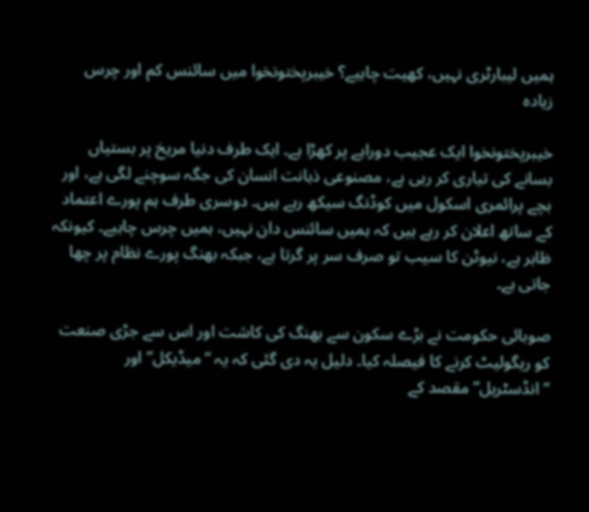ہمیں لیبارٹری نہیں، کھیت چاہیے؟ خیبرپختونخوا میں سائنس کم اور چرس زیادہ

خیبرپختونخوا ایک عجیب دوراہے پر کھڑا ہے۔ ایک طرف دنیا مریخ پر بستیاں بسانے کی تیاری کر رہی ہے، مصنوعی ذہانت انسان کی جگہ سوچنے لگی ہے، اور بچے پرائمری اسکول میں کوڈنگ سیکھ رہے ہیں۔ دوسری طرف ہم پورے اعتماد کے ساتھ اعلان کر رہے ہیں کہ ہمیں سائنس دان نہیں، ہمیں چرس چاہیے۔ کیونکہ ظاہر ہے، نیوٹن کا سیب تو صرف سر پر گرتا ہے، جبکہ بھنگ پورے نظام پر چھا جاتی ہے۔

صوبائی حکومت نے بڑے سکون سے بھنگ کی کاشت اور اس سے جڑی صنعت کو ریگولیٹ کرنے کا فیصلہ کیا۔ دلیل یہ دی گئی کہ یہ “میڈیکل” اور “انڈسٹریل” مقصد کے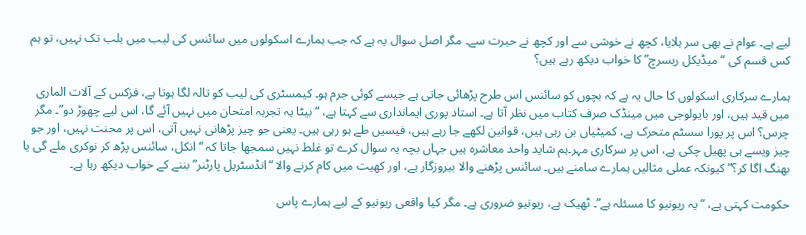لیے ہے۔ عوام نے بھی سر ہلایا، کچھ نے خوشی سے اور کچھ نے حیرت سے۔ مگر اصل سوال یہ ہے کہ جب ہمارے اسکولوں میں سائنس کی لیب میں بلب تک نہیں، تو ہم کس قسم کی “میڈیکل ریسرچ” کا خواب دیکھ رہے ہیں؟

ہمارے سرکاری اسکولوں کا حال یہ ہے کہ بچوں کو سائنس اس طرح پڑھائی جاتی ہے جیسے کوئی جرم ہو۔ کیمسٹری کی لیب کو تالہ لگا ہوتا ہے، فزکس کے آلات الماری میں قید ہیں، اور بایولوجی میں مینڈک صرف کتاب میں نظر آتا ہے۔ استاد پوری ایمانداری سے کہتا ہے، “بیٹا یہ تجربہ امتحان میں نہیں آئے گا، اس لیے چھوڑ دو”۔ مگر چرس؟ اس پر پورا سسٹم متحرک ہے، کمیٹیاں بن رہی ہیں، قوانین لکھے جا رہے ہیں، فیسیں طے ہو رہی ہیں۔ یعنی جو چیز پڑھانی نہیں آتی، اس پر محنت نہیں، اور جو چیز ویسے ہی پھیل چکی ہے، اس پر سرکاری مہر۔ہم شاید واحد معاشرہ ہیں جہاں بچہ یہ سوال کرے تو غلط نہیں سمجھا جاتا کہ “انکل، سائنس پڑھ کر نوکری ملے گی یا بھنگ اگا کر؟” کیونکہ عملی مثالیں ہمارے سامنے ہیں۔ سائنس پڑھنے والا بیروزگار ہے، اور کھیت میں کام کرنے والا “انڈسٹریل پارٹنر” بننے کے خواب دیکھ رہا ہے۔

حکومت کہتی ہے، “یہ ریونیو کا مسئلہ ہے”۔ ٹھیک ہے، ریونیو ضروری ہے۔ مگر کیا واقعی ریونیو کے لیے ہمارے پاس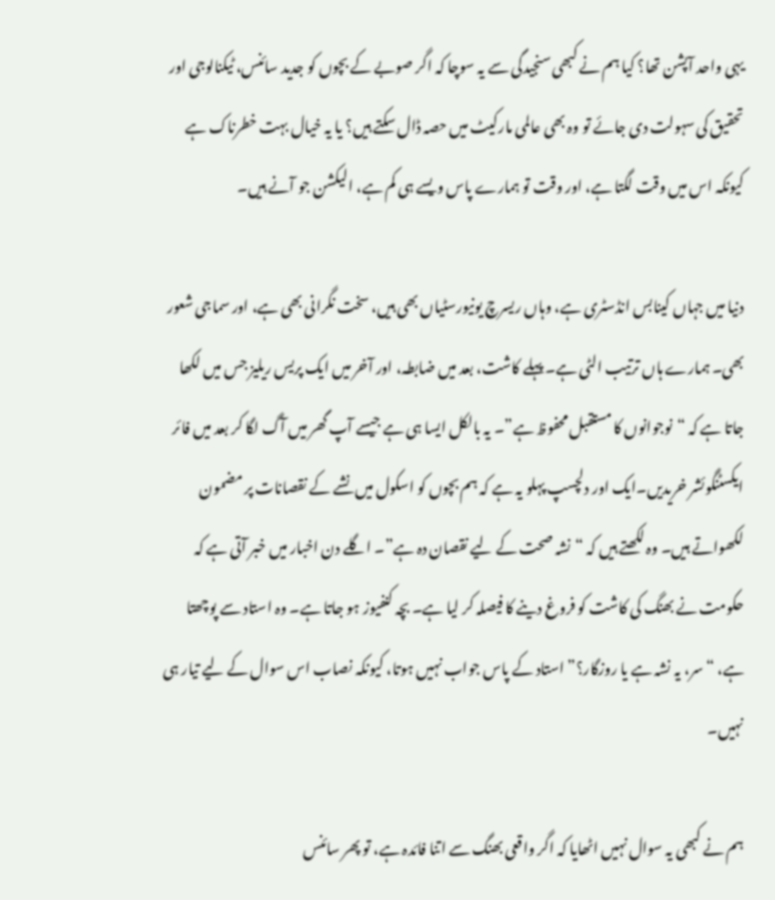یہی واحد آپشن تھا؟ کیا ہم نے کبھی سنجیدگی سے یہ سوچا کہ اگر صوبے کے بچوں کو جدید سائنس، ٹیکنالوجی اور تحقیق کی سہولت دی جائے تو وہ بھی عالمی مارکیٹ میں حصہ ڈال سکتے ہیں؟ یا یہ خیال بہت خطرناک ہے کیونکہ اس میں وقت لگتا ہے، اور وقت تو ہمارے پاس ویسے ہی کم ہے، الیکشن جو آنے ہیں۔

دنیا میں جہاں کینابس انڈسٹری ہے، وہاں ریسرچ یونیورسٹیاں بھی ہیں، سخت نگرانی بھی ہے، اور سماجی شعور بھی۔ ہمارے ہاں ترتیب الٹی ہے۔ پہلے کاشت، بعد میں ضابطہ، اور آخر میں ایک پریس ریلیز جس میں لکھا جاتا ہے کہ “نوجوانوں کا مستقبل محفوظ ہے”۔ یہ بالکل ایسا ہی ہے جیسے آپ گھر میں آگ لگا کر بعد میں فائر ایکسٹنگوئشر خریدیں۔ایک اور دلچسپ پہلو یہ ہے کہ ہم بچوں کو اسکول میں نشے کے نقصانات پر مضمون لکھواتے ہیں۔ وہ لکھتے ہیں کہ “نشہ صحت کے لیے نقصان دہ ہے”۔ اگلے دن اخبار میں خبر آتی ہے کہ حکومت نے بھنگ کی کاشت کو فروغ دینے کا فیصلہ کر لیا ہے۔ بچہ کنفیوز ہو جاتا ہے۔ وہ استاد سے پوچھتا ہے، “سر، یہ نشہ ہے یا روزگار؟” استاد کے پاس جواب نہیں ہوتا، کیونکہ نصاب اس سوال کے لیے تیار ہی نہیں۔

ہم نے کبھی یہ سوال نہیں اٹھایا کہ اگر واقعی بھنگ سے اتنا فائدہ ہے، تو پھر سائنس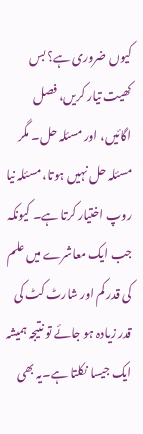کیوں ضروری ہے؟ بس کھیت تیار کریں، فصل اگائیں، اور مسئلہ حل۔ مگر مسئلہ حل نہیں ہوتا، مسئلہ نیا روپ اختیار کرتا ہے۔ کیونکہ جب ایک معاشرے میں علم کی قدر کم اور شارٹ کٹ کی قدر زیادہ ہو جائے تو نتیجہ ہمیشہ ایک جیسا نکلتا ہے۔یہ بھی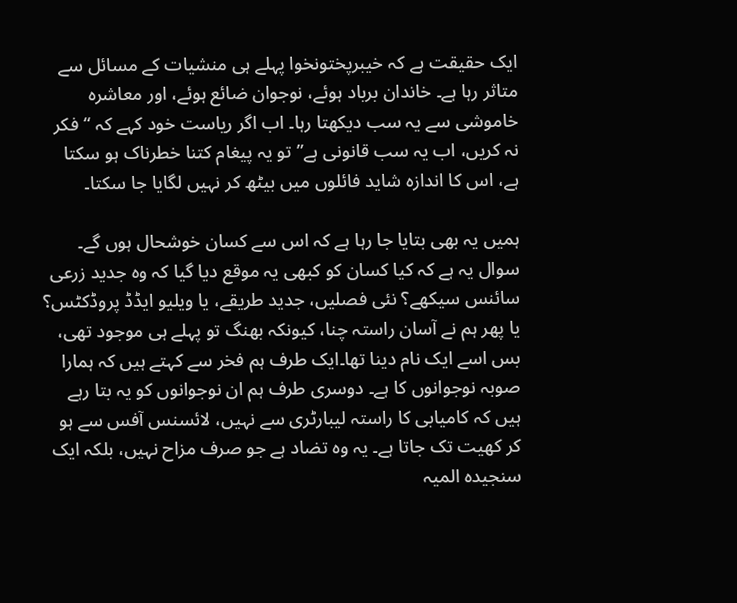ایک حقیقت ہے کہ خیبرپختونخوا پہلے ہی منشیات کے مسائل سے متاثر رہا ہے۔ خاندان برباد ہوئے، نوجوان ضائع ہوئے، اور معاشرہ خاموشی سے یہ سب دیکھتا رہا۔ اب اگر ریاست خود کہے کہ “فکر نہ کریں، اب یہ سب قانونی ہے” تو یہ پیغام کتنا خطرناک ہو سکتا ہے، اس کا اندازہ شاید فائلوں میں بیٹھ کر نہیں لگایا جا سکتا۔

ہمیں یہ بھی بتایا جا رہا ہے کہ اس سے کسان خوشحال ہوں گے۔ سوال یہ ہے کہ کیا کسان کو کبھی یہ موقع دیا گیا کہ وہ جدید زرعی سائنس سیکھے؟ نئی فصلیں، جدید طریقے، یا ویلیو ایڈڈ پروڈکٹس؟ یا پھر ہم نے آسان راستہ چنا، کیونکہ بھنگ تو پہلے ہی موجود تھی، بس اسے ایک نام دینا تھا۔ایک طرف ہم فخر سے کہتے ہیں کہ ہمارا صوبہ نوجوانوں کا ہے۔ دوسری طرف ہم ان نوجوانوں کو یہ بتا رہے ہیں کہ کامیابی کا راستہ لیبارٹری سے نہیں، لائسنس آفس سے ہو کر کھیت تک جاتا ہے۔ یہ وہ تضاد ہے جو صرف مزاح نہیں، بلکہ ایک سنجیدہ المیہ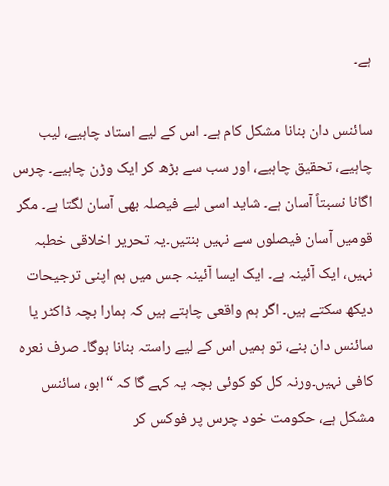ہے۔

سائنس دان بنانا مشکل کام ہے۔ اس کے لیے استاد چاہیے، لیب چاہیے، تحقیق چاہیے، اور سب سے بڑھ کر ایک وڑن چاہیے۔ چرس اگانا نسبتاً آسان ہے۔ شاید اسی لیے فیصلہ بھی آسان لگتا ہے۔ مگر قومیں آسان فیصلوں سے نہیں بنتیں۔یہ تحریر اخلاقی خطبہ نہیں، ایک آئینہ ہے۔ ایک ایسا آئینہ جس میں ہم اپنی ترجیحات دیکھ سکتے ہیں۔ اگر ہم واقعی چاہتے ہیں کہ ہمارا بچہ ڈاکٹر یا سائنس دان بنے، تو ہمیں اس کے لیے راستہ بنانا ہوگا۔ صرف نعرہ کافی نہیں۔ورنہ کل کو کوئی بچہ یہ کہے گا کہ “ابو، سائنس مشکل ہے، حکومت خود چرس پر فوکس کر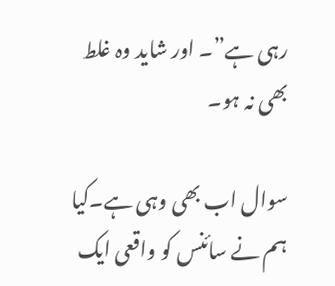رہی ہے”۔ اور شاید وہ غلط بھی نہ ہو۔

سوال اب بھی وہی ہے۔کیا ہم نے سائنس کو واقعی ایک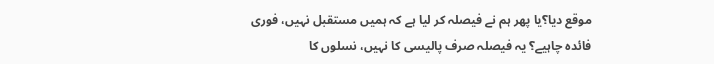موقع دیا؟یا پھر ہم نے فیصلہ کر لیا ہے کہ ہمیں مستقبل نہیں، فوری فائدہ چاہیے؟ یہ فیصلہ صرف پالیسی کا نہیں، نسلوں کا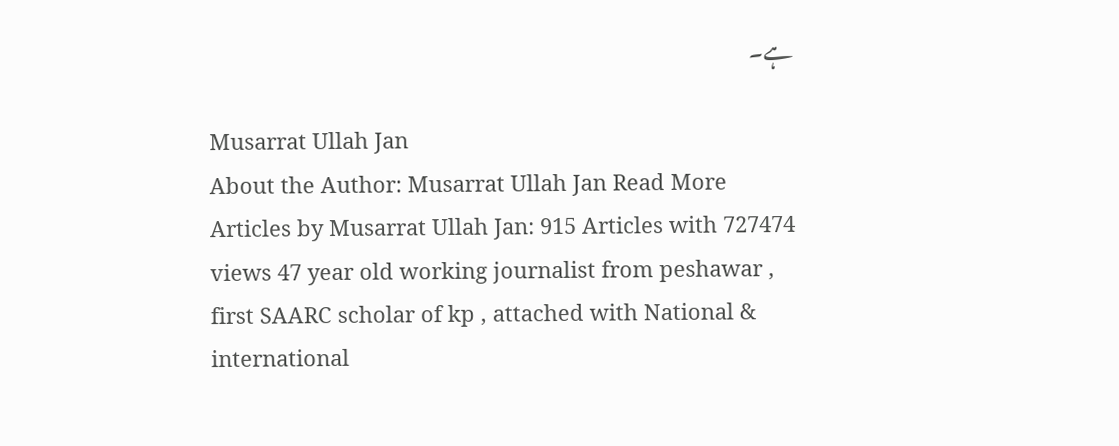ہے۔

Musarrat Ullah Jan
About the Author: Musarrat Ullah Jan Read More Articles by Musarrat Ullah Jan: 915 Articles with 727474 views 47 year old working journalist from peshawar , first SAARC scholar of kp , attached with National & international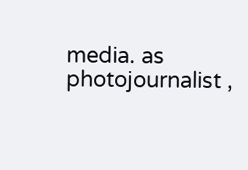media. as photojournalist ,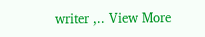writer ,.. View More